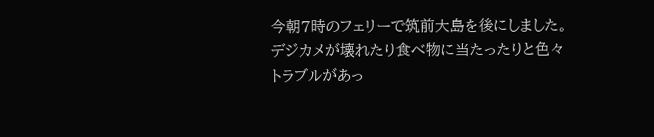今朝7時のフェリーで筑前大島を後にしました。デジカメが壊れたり食べ物に当たったりと色々トラブルがあっ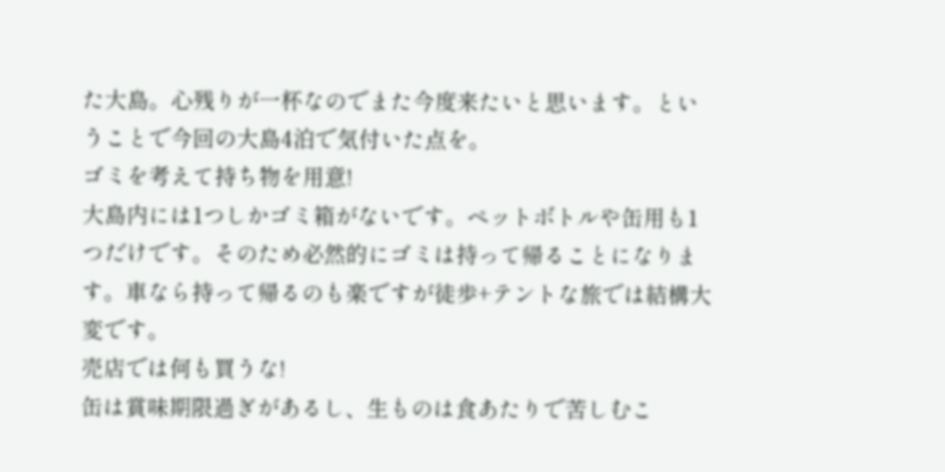た大島。心残りが一杯なのでまた今度来たいと思います。ということで今回の大島4泊で気付いた点を。
ゴミを考えて持ち物を用意!
大島内には1つしかゴミ箱がないです。ペットボトルや缶用も1つだけです。そのため必然的にゴミは持って帰ることになります。車なら持って帰るのも楽ですが徒歩+テントな旅では結構大変です。
売店では何も買うな!
缶は賞味期限過ぎがあるし、生ものは食あたりで苦しむこ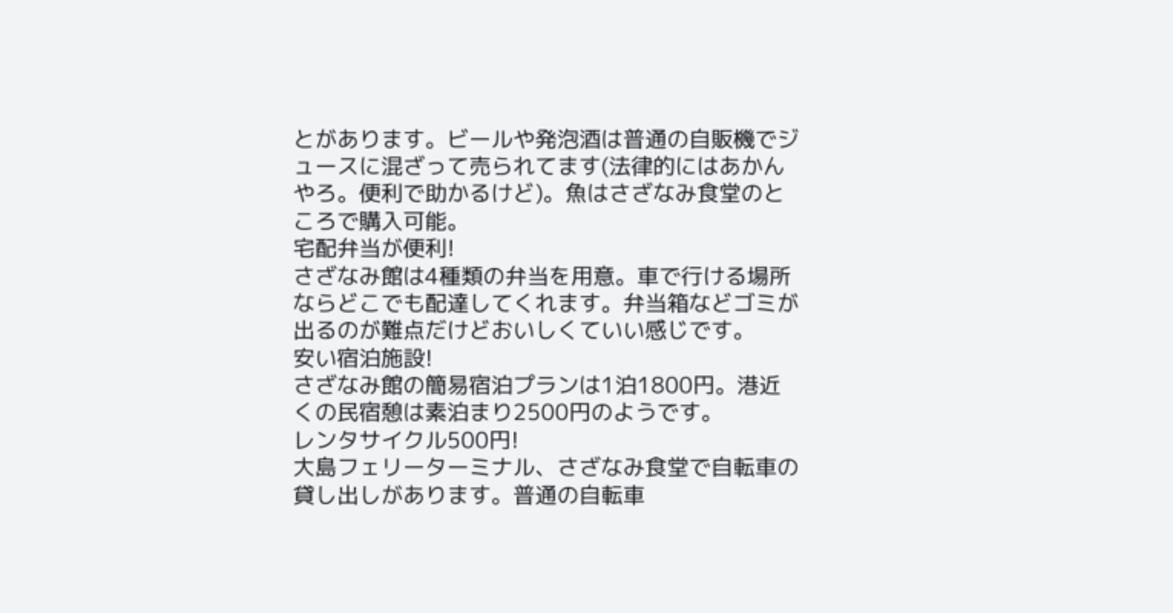とがあります。ビールや発泡酒は普通の自販機でジュースに混ざって売られてます(法律的にはあかんやろ。便利で助かるけど)。魚はさざなみ食堂のところで購入可能。
宅配弁当が便利!
さざなみ館は4種類の弁当を用意。車で行ける場所ならどこでも配達してくれます。弁当箱などゴミが出るのが難点だけどおいしくていい感じです。
安い宿泊施設!
さざなみ館の簡易宿泊プランは1泊1800円。港近くの民宿憩は素泊まり2500円のようです。
レンタサイクル500円!
大島フェリーターミナル、さざなみ食堂で自転車の貸し出しがあります。普通の自転車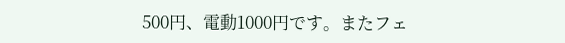500円、電動1000円です。またフェ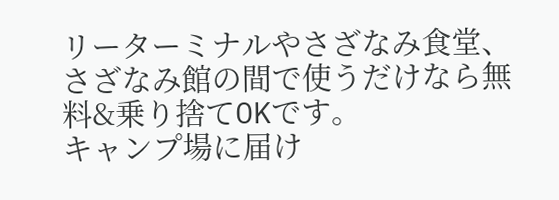リーターミナルやさざなみ食堂、さざなみ館の間で使うだけなら無料&乗り捨てOKです。
キャンプ場に届け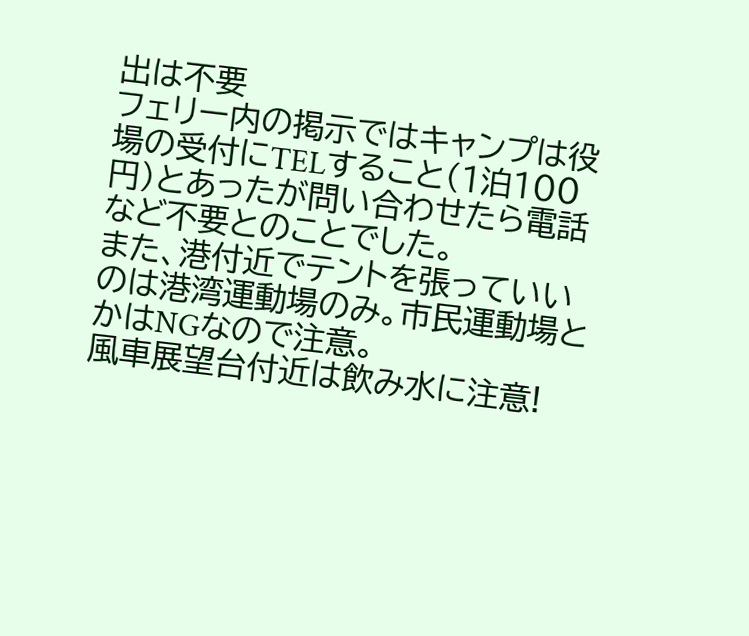出は不要
フェリー内の掲示ではキャンプは役場の受付にTELすること(1泊100円)とあったが問い合わせたら電話など不要とのことでした。
また、港付近でテントを張っていいのは港湾運動場のみ。市民運動場とかはNGなので注意。
風車展望台付近は飲み水に注意!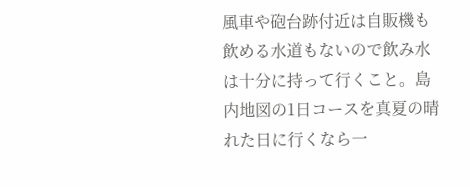風車や砲台跡付近は自販機も飲める水道もないので飲み水は十分に持って行くこと。島内地図の1日コースを真夏の晴れた日に行くなら一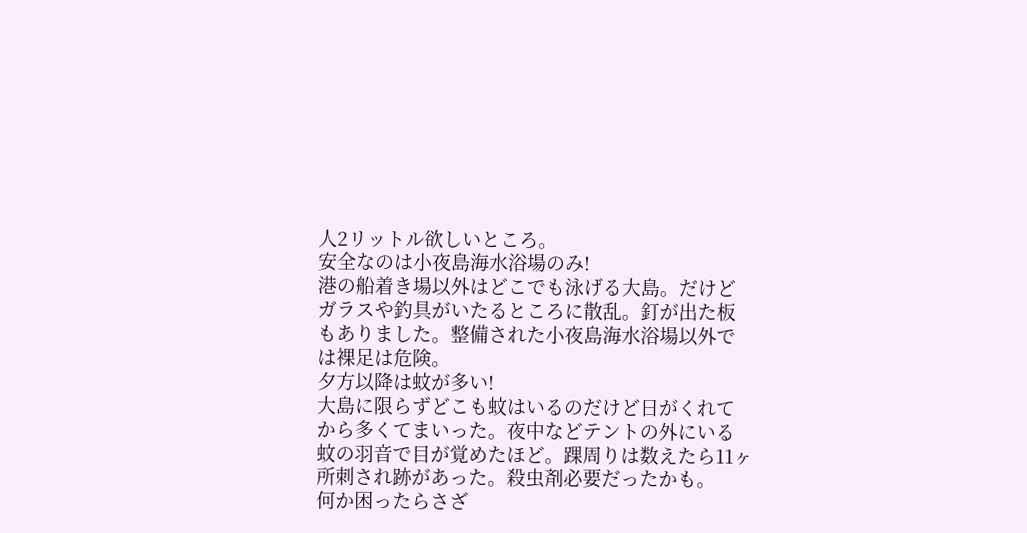人2リットル欲しいところ。
安全なのは小夜島海水浴場のみ!
港の船着き場以外はどこでも泳げる大島。だけどガラスや釣具がいたるところに散乱。釘が出た板もありました。整備された小夜島海水浴場以外では裸足は危険。
夕方以降は蚊が多い!
大島に限らずどこも蚊はいるのだけど日がくれてから多くてまいった。夜中などテントの外にいる蚊の羽音で目が覚めたほど。踝周りは数えたら11ヶ所刺され跡があった。殺虫剤必要だったかも。
何か困ったらさざ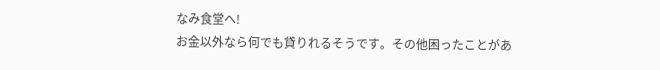なみ食堂へ!
お金以外なら何でも貸りれるそうです。その他困ったことがあ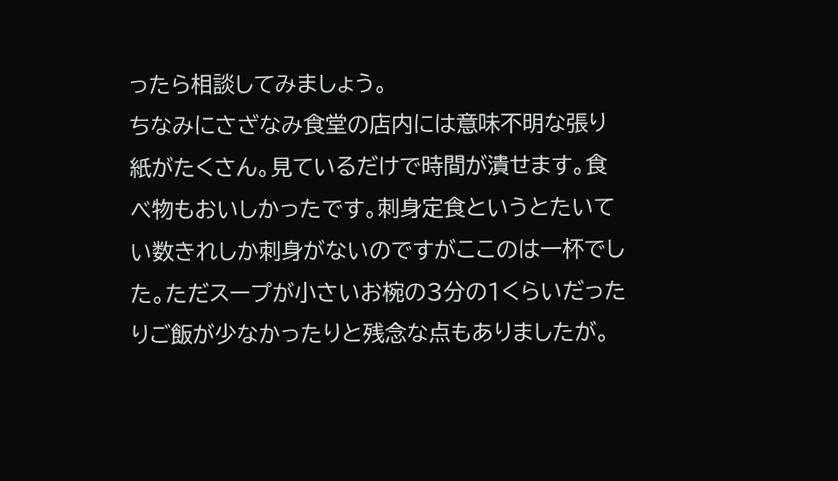ったら相談してみましょう。
ちなみにさざなみ食堂の店内には意味不明な張り紙がたくさん。見ているだけで時間が潰せます。食べ物もおいしかったです。刺身定食というとたいてい数きれしか刺身がないのですがここのは一杯でした。ただスープが小さいお椀の3分の1くらいだったりご飯が少なかったりと残念な点もありましたが。